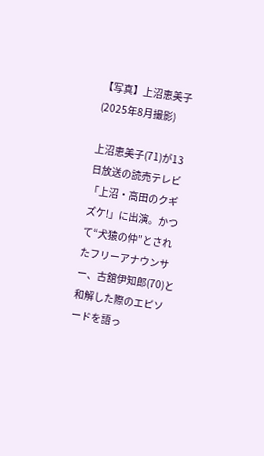【写真】上沼恵美子(2025年8月撮影)

上沼恵美子(71)が13日放送の読売テレビ「上沼・高田のクギズケ!」に出演。かつて“犬猿の仲”とされたフリーアナウンサー、古舘伊知郎(70)と和解した際のエピソードを語っ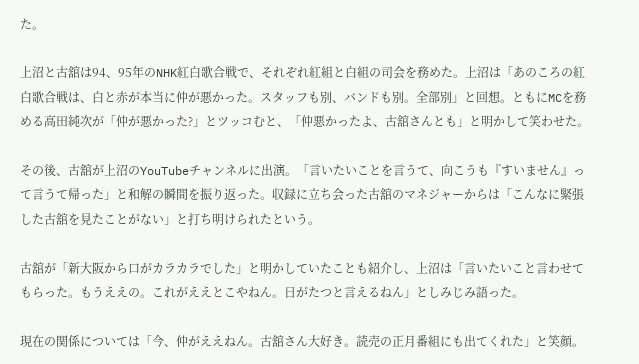た。

上沼と古舘は94、95年のNHK紅白歌合戦で、それぞれ紅組と白組の司会を務めた。上沼は「あのころの紅白歌合戦は、白と赤が本当に仲が悪かった。スタッフも別、バンドも別。全部別」と回想。ともにMCを務める高田純次が「仲が悪かった?」とツッコむと、「仲悪かったよ、古舘さんとも」と明かして笑わせた。

その後、古舘が上沼のYouTubeチャンネルに出演。「言いたいことを言うて、向こうも『すいません』って言うて帰った」と和解の瞬間を振り返った。収録に立ち会った古舘のマネジャーからは「こんなに緊張した古舘を見たことがない」と打ち明けられたという。

古舘が「新大阪から口がカラカラでした」と明かしていたことも紹介し、上沼は「言いたいこと言わせてもらった。もうええの。これがええとこやねん。日がたつと言えるねん」としみじみ語った。

現在の関係については「今、仲がええねん。古舘さん大好き。読売の正月番組にも出てくれた」と笑顔。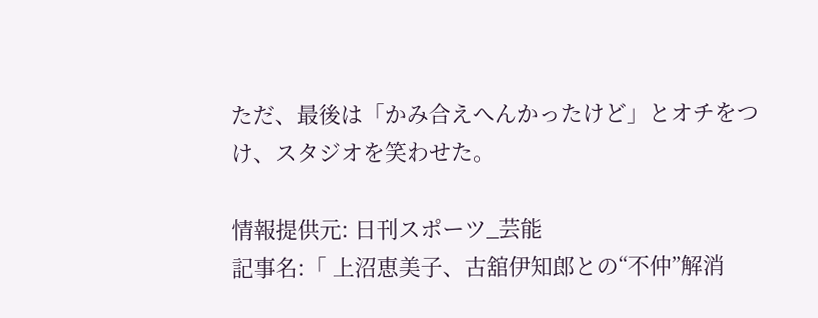ただ、最後は「かみ合えへんかったけど」とオチをつけ、スタジオを笑わせた。

情報提供元: 日刊スポーツ_芸能
記事名:「 上沼恵美子、古舘伊知郎との“不仲”解消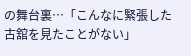の舞台裏…「こんなに緊張した古舘を見たことがない」